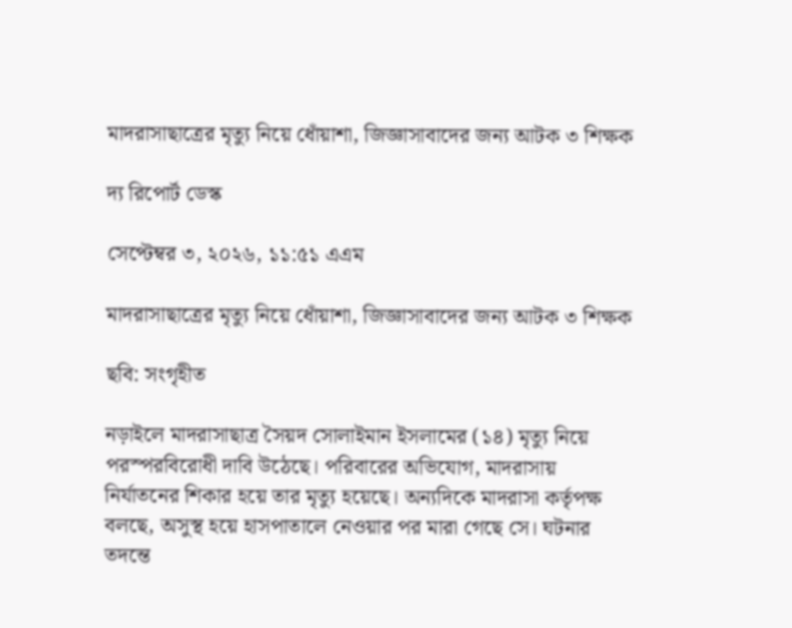মাদরাসাছাত্রের মৃত্যু নিয়ে ধোঁয়াশা, জিজ্ঞাসাবাদের জন্য আটক ৩ শিক্ষক

দ্য রিপোর্ট ডেস্ক

সেপ্টেম্বর ৩, ২০২৬, ১১:৫১ এএম

মাদরাসাছাত্রের মৃত্যু নিয়ে ধোঁয়াশা, জিজ্ঞাসাবাদের জন্য আটক ৩ শিক্ষক

ছবি: সংগৃহীত

নড়াইলে মাদরাসাছাত্র সৈয়দ সোলাইমান ইসলামের (১৪) মৃত্যু নিয়ে পরস্পরবিরোধী দাবি উঠেছে। পরিবারের অভিযোগ, মাদরাসায় নির্যাতনের শিকার হয়ে তার মৃত্যু হয়েছে। অন্যদিকে মাদরাসা কর্তৃপক্ষ বলছে, অসুস্থ হয়ে হাসপাতালে নেওয়ার পর মারা গেছে সে। ঘটনার তদন্তে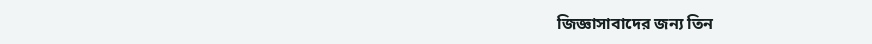জিজ্ঞাসাবাদের জন্য তিন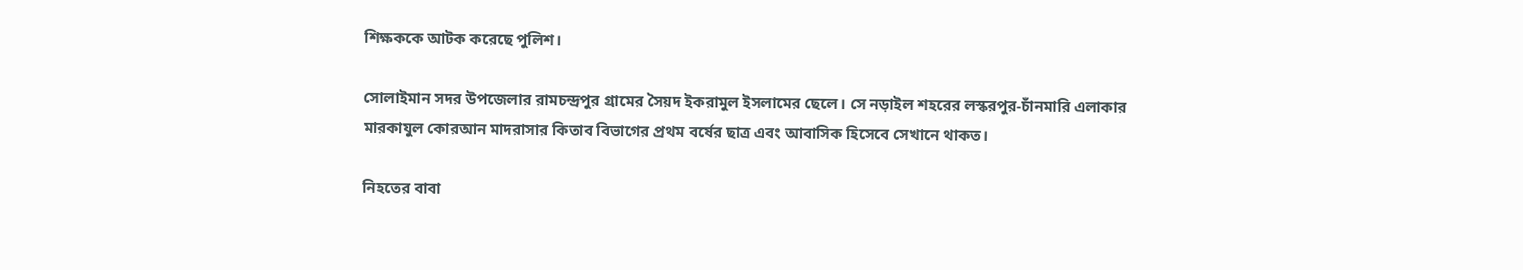শিক্ষককে আটক করেছে পুলিশ।

সোলাইমান সদর উপজেলার রামচন্দ্রপুর গ্রামের সৈয়দ ইকরামুল ইসলামের ছেলে। সে নড়াইল শহরের লস্করপুর-চাঁনমারি এলাকার মারকাযুল কোরআন মাদরাসার কিতাব বিভাগের প্রথম বর্ষের ছাত্র এবং আবাসিক হিসেবে সেখানে থাকত।

নিহতের বাবা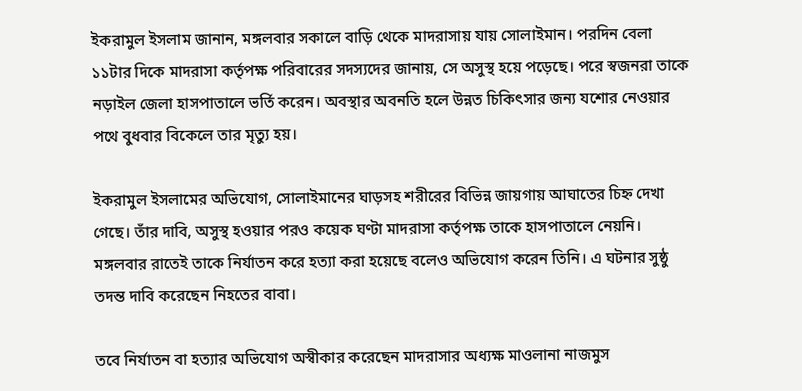ইকরামুল ইসলাম জানান, মঙ্গলবার সকালে বাড়ি থেকে মাদরাসায় যায় সোলাইমান। পরদিন বেলা ১১টার দিকে মাদরাসা কর্তৃপক্ষ পরিবারের সদস্যদের জানায়, সে অসুস্থ হয়ে পড়েছে। পরে স্বজনরা তাকে নড়াইল জেলা হাসপাতালে ভর্তি করেন। অবস্থার অবনতি হলে উন্নত চিকিৎসার জন্য যশোর নেওয়ার পথে বুধবার বিকেলে তার মৃত্যু হয়।

ইকরামুল ইসলামের অভিযোগ, সোলাইমানের ঘাড়সহ শরীরের বিভিন্ন জায়গায় আঘাতের চিহ্ন দেখা গেছে। তাঁর দাবি, অসুস্থ হওয়ার পরও কয়েক ঘণ্টা মাদরাসা কর্তৃপক্ষ তাকে হাসপাতালে নেয়নি। মঙ্গলবার রাতেই তাকে নির্যাতন করে হত্যা করা হয়েছে বলেও অভিযোগ করেন তিনি। এ ঘটনার সুষ্ঠু তদন্ত দাবি করেছেন নিহতের বাবা।

তবে নির্যাতন বা হত্যার অভিযোগ অস্বীকার করেছেন মাদরাসার অধ্যক্ষ মাওলানা নাজমুস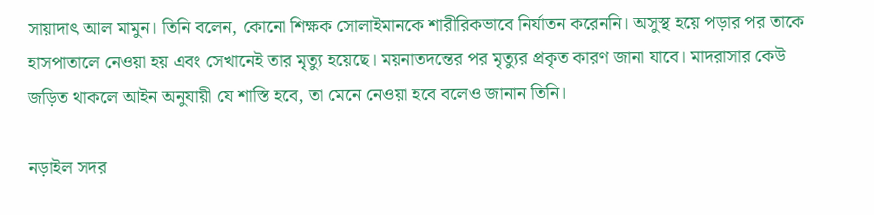সায়াদাৎ আল মামুন। তিনি বলেন, কোনো শিক্ষক সোলাইমানকে শারীরিকভাবে নির্যাতন করেননি। অসুস্থ হয়ে পড়ার পর তাকে হাসপাতালে নেওয়া হয় এবং সেখানেই তার মৃত্যু হয়েছে। ময়নাতদন্তের পর মৃত্যুর প্রকৃত কারণ জানা যাবে। মাদরাসার কেউ জড়িত থাকলে আইন অনুযায়ী যে শাস্তি হবে, তা মেনে নেওয়া হবে বলেও জানান তিনি।

নড়াইল সদর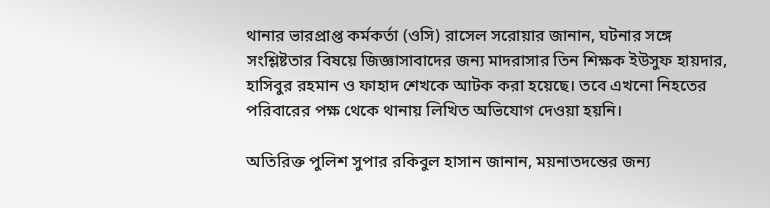থানার ভারপ্রাপ্ত কর্মকর্তা (ওসি) রাসেল সরোয়ার জানান, ঘটনার সঙ্গে সংশ্লিষ্টতার বিষয়ে জিজ্ঞাসাবাদের জন্য মাদরাসার তিন শিক্ষক ইউসুফ হায়দার, হাসিবুর রহমান ও ফাহাদ শেখকে আটক করা হয়েছে। তবে এখনো নিহতের পরিবারের পক্ষ থেকে থানায় লিখিত অভিযোগ দেওয়া হয়নি।

অতিরিক্ত পুলিশ সুপার রকিবুল হাসান জানান, ময়নাতদন্তের জন্য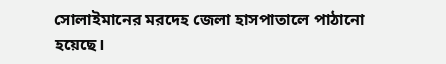সোলাইমানের মরদেহ জেলা হাসপাতালে পাঠানো হয়েছে।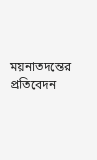ময়নাতদন্তের প্রতিবেদন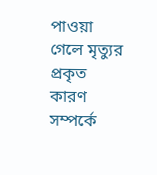পাওয়া গেলে মৃত্যুর প্রকৃত কারণ সম্পর্কে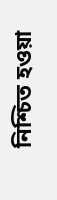নিশ্চিত হওয়া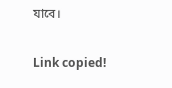যাবে।

Link copied!